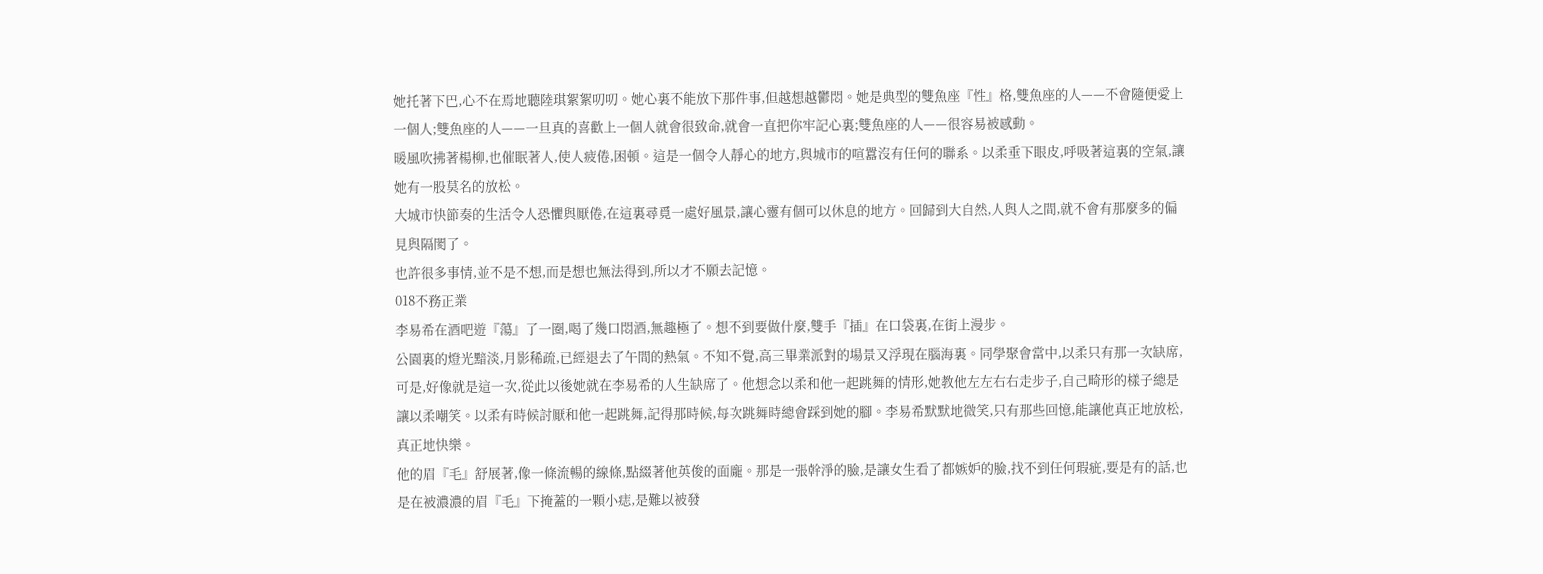她托著下巴,心不在焉地聽陸琪絮絮叨叨。她心裏不能放下那件事,但越想越鬱悶。她是典型的雙魚座『性』格,雙魚座的人——不會隨便愛上一個人;雙魚座的人——一旦真的喜歡上一個人就會很致命,就會一直把你牢記心裏;雙魚座的人——很容易被感動。
暖風吹拂著楊柳,也催眠著人,使人疲倦,困頓。這是一個令人靜心的地方,與城市的喧囂沒有任何的聯系。以柔垂下眼皮,呼吸著這裏的空氣,讓她有一股莫名的放松。
大城市快節奏的生活令人恐懼與厭倦,在這裏尋覓一處好風景,讓心靈有個可以休息的地方。回歸到大自然,人與人之間,就不會有那麼多的偏見與隔閡了。
也許很多事情,並不是不想,而是想也無法得到,所以才不願去記憶。
018不務正業
李易希在酒吧遊『蕩』了一圈,喝了幾口悶酒,無趣極了。想不到要做什麼,雙手『插』在口袋裏,在街上漫步。
公園裏的燈光黯淡,月影稀疏,已經退去了午間的熱氣。不知不覺,高三畢業派對的場景又浮現在腦海裏。同學聚會當中,以柔只有那一次缺席,可是,好像就是這一次,從此以後她就在李易希的人生缺席了。他想念以柔和他一起跳舞的情形,她教他左左右右走步子,自己畸形的樣子總是讓以柔嘲笑。以柔有時候討厭和他一起跳舞,記得那時候,每次跳舞時總會踩到她的腳。李易希默默地微笑,只有那些回憶,能讓他真正地放松,真正地快樂。
他的眉『毛』舒展著,像一條流暢的線條,點綴著他英俊的面龐。那是一張幹淨的臉,是讓女生看了都嫉妒的臉,找不到任何瑕疵,要是有的話,也是在被濃濃的眉『毛』下掩蓋的一顆小痣,是難以被發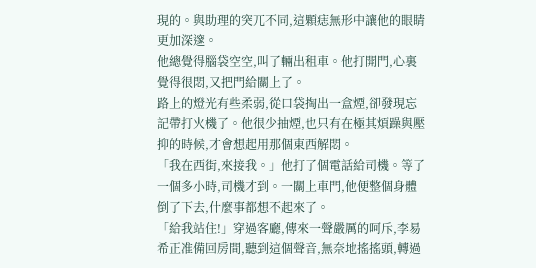現的。與助理的突兀不同,這顆痣無形中讓他的眼睛更加深邃。
他總覺得腦袋空空,叫了輛出租車。他打開門,心裏覺得很悶,又把門給關上了。
路上的燈光有些柔弱,從口袋掏出一盒煙,卻發現忘記帶打火機了。他很少抽煙,也只有在極其煩躁與壓抑的時候,才會想起用那個東西解悶。
「我在西街,來接我。」他打了個電話給司機。等了一個多小時,司機才到。一關上車門,他便整個身體倒了下去,什麼事都想不起來了。
「給我站住!」穿過客廳,傳來一聲嚴厲的呵斥,李易希正准備回房間,聽到這個聲音,無奈地搖搖頭,轉過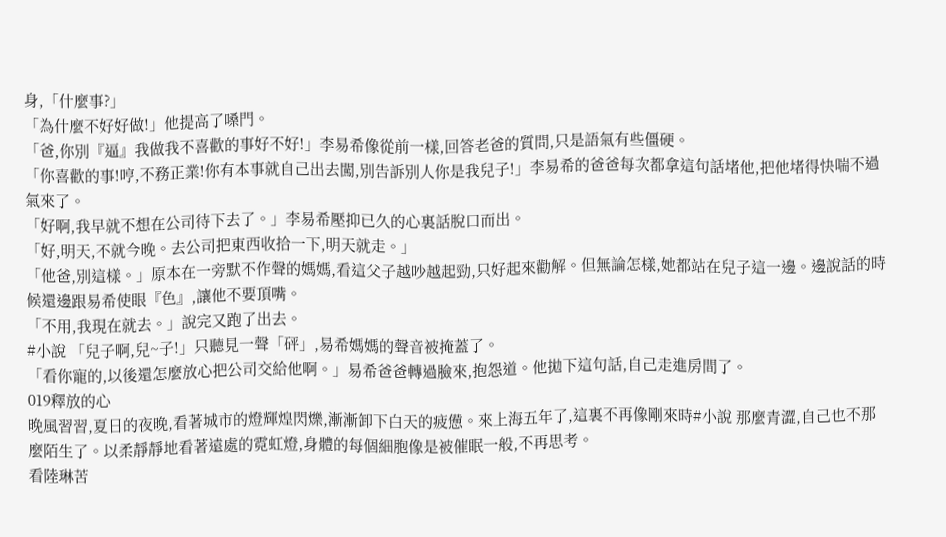身,「什麼事?」
「為什麼不好好做!」他提高了嗓門。
「爸,你別『逼』我做我不喜歡的事好不好!」李易希像從前一樣,回答老爸的質問,只是語氣有些僵硬。
「你喜歡的事!哼,不務正業!你有本事就自己出去闖,別告訴別人你是我兒子!」李易希的爸爸每次都拿這句話堵他,把他堵得快喘不過氣來了。
「好啊,我早就不想在公司待下去了。」李易希壓抑已久的心裏話脫口而出。
「好,明天,不就今晚。去公司把東西收拾一下,明天就走。」
「他爸,別這樣。」原本在一旁默不作聲的媽媽,看這父子越吵越起勁,只好起來勸解。但無論怎樣,她都站在兒子這一邊。邊說話的時候還邊跟易希使眼『色』,讓他不要頂嘴。
「不用,我現在就去。」說完又跑了出去。
#小說 「兒子啊,兒~子!」只聽見一聲「砰」,易希媽媽的聲音被掩蓋了。
「看你寵的,以後還怎麼放心把公司交給他啊。」易希爸爸轉過臉來,抱怨道。他拋下這句話,自己走進房間了。
019釋放的心
晚風習習,夏日的夜晚,看著城市的燈輝煌閃爍,漸漸卸下白天的疲憊。來上海五年了,這裏不再像剛來時#小說 那麼青澀,自己也不那麼陌生了。以柔靜靜地看著遠處的霓虹燈,身體的每個細胞像是被催眠一般,不再思考。
看陸琳苦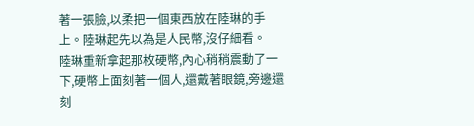著一張臉,以柔把一個東西放在陸琳的手上。陸琳起先以為是人民幣,沒仔細看。
陸琳重新拿起那枚硬幣,內心稍稍震動了一下,硬幣上面刻著一個人,還戴著眼鏡,旁邊還刻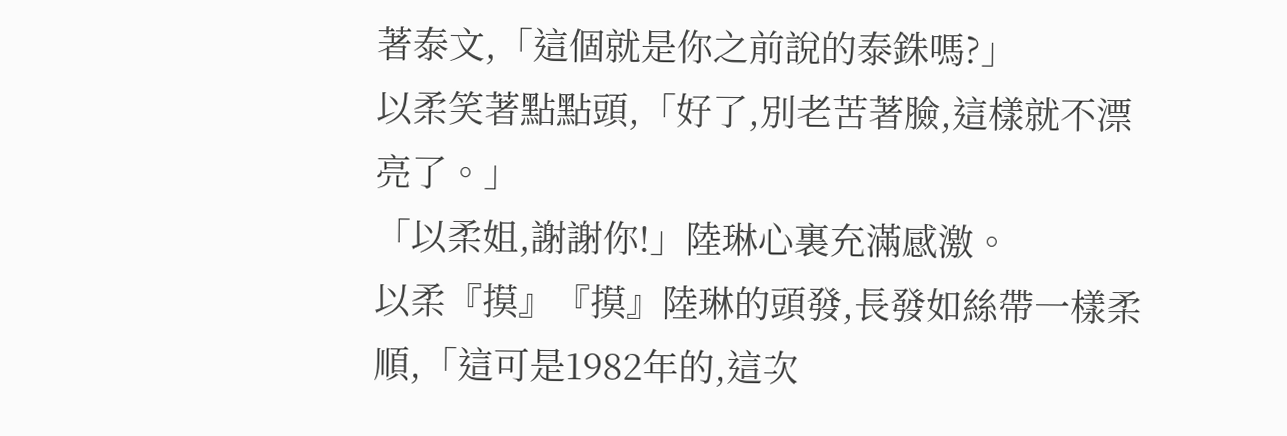著泰文,「這個就是你之前說的泰銖嗎?」
以柔笑著點點頭,「好了,別老苦著臉,這樣就不漂亮了。」
「以柔姐,謝謝你!」陸琳心裏充滿感激。
以柔『摸』『摸』陸琳的頭發,長發如絲帶一樣柔順,「這可是1982年的,這次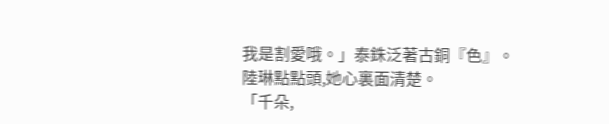我是割愛哦。」泰銖泛著古銅『色』。
陸琳點點頭,她心裏面清楚。
「千朵,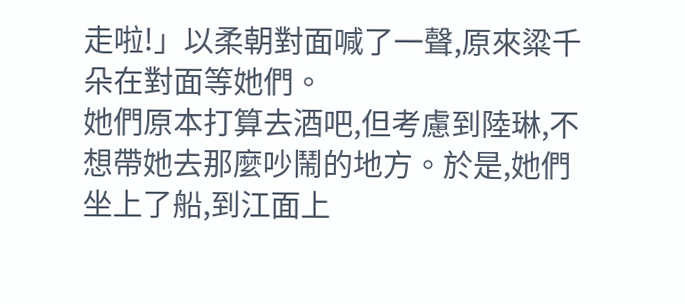走啦!」以柔朝對面喊了一聲,原來粱千朵在對面等她們。
她們原本打算去酒吧,但考慮到陸琳,不想帶她去那麼吵鬧的地方。於是,她們坐上了船,到江面上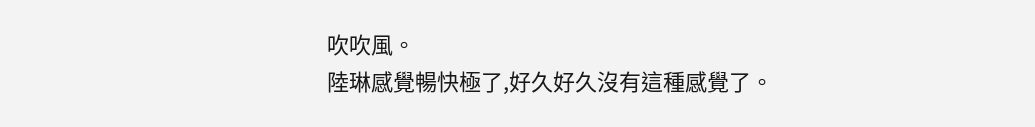吹吹風。
陸琳感覺暢快極了,好久好久沒有這種感覺了。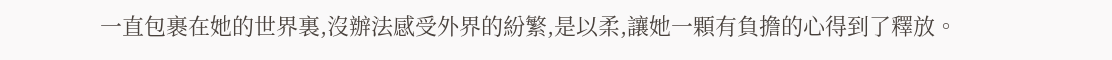一直包裹在她的世界裏,沒辦法感受外界的紛繁,是以柔,讓她一顆有負擔的心得到了釋放。